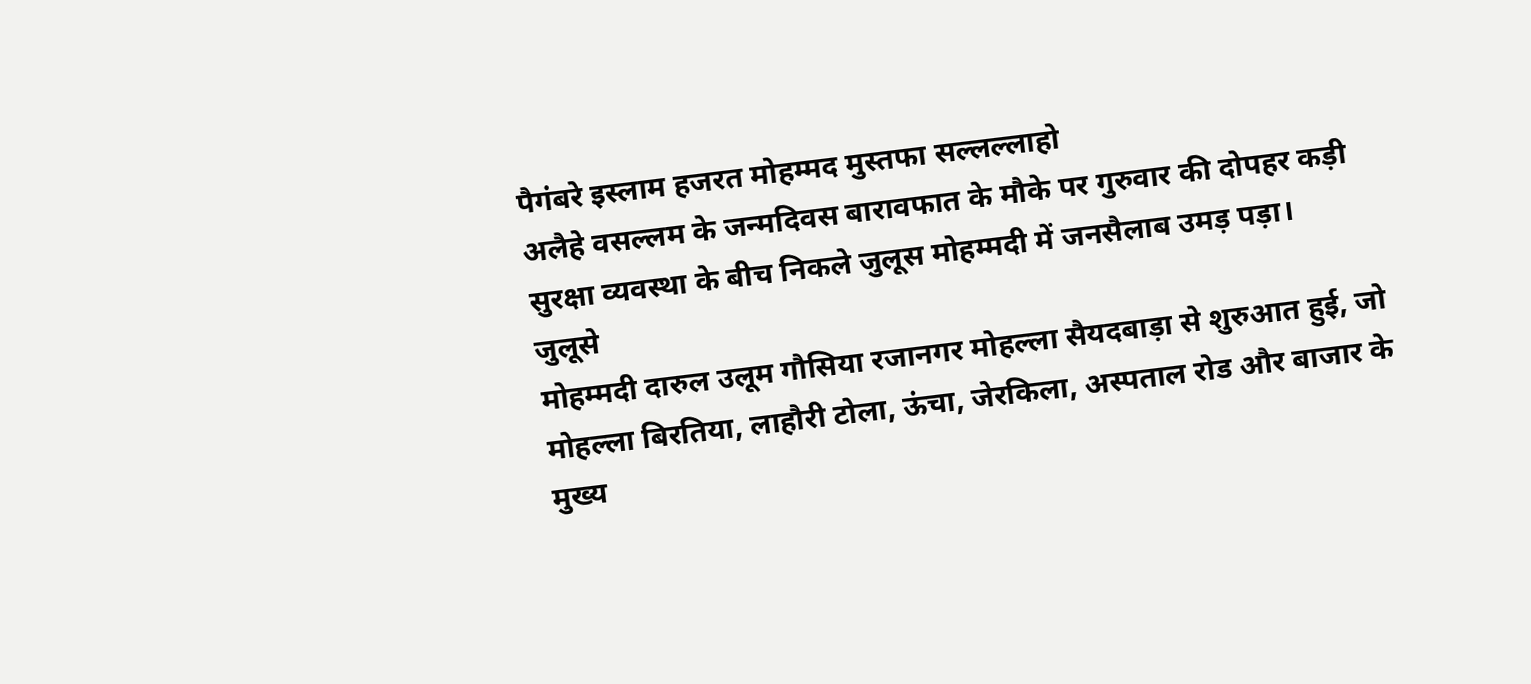पैगंबरे इस्लाम हजरत मोहम्मद मुस्तफा सल्लल्लाहो
अलैहे वसल्लम के जन्मदिवस बारावफात के मौके पर गुरुवार की दोपहर कड़ी
सुरक्षा व्यवस्था के बीच निकले जुलूस मोहम्मदी में जनसैलाब उमड़ पड़ा।
जुलूसे
मोहम्मदी दारुल उलूम गौसिया रजानगर मोहल्ला सैयदबाड़ा से शुरुआत हुई, जो
मोहल्ला बिरतिया, लाहौरी टोला, ऊंचा, जेरकिला, अस्पताल रोड और बाजार के
मुख्य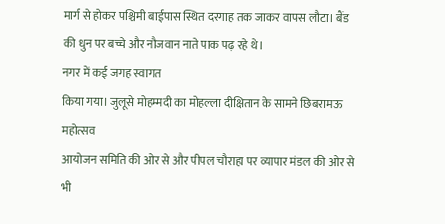मार्ग से होकर पश्चिमी बाईपास स्थित दरगाह तक जाकर वापस लौटा। बैंड
की धुन पर बच्चे और नौजवान नाते पाक पढ़ रहे थे।
नगर में कई जगह स्वागत
किया गया। जुलूसे मोहम्मदी का मोहल्ला दीक्षितान के सामने छिबरामऊ महोत्सव
आयोजन समिति की ओर से और पीपल चौराहा पर व्यापार मंडल की ओर से भी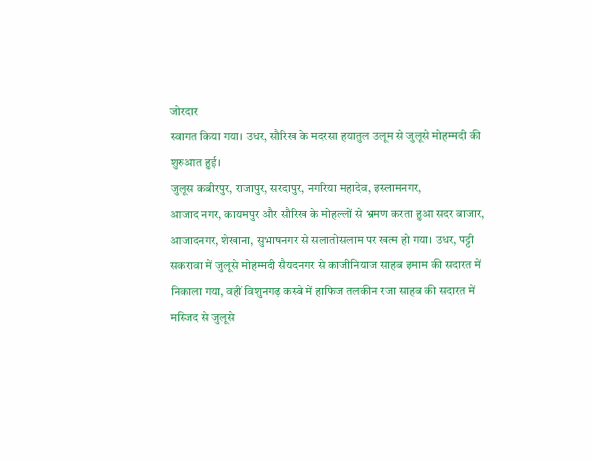जोरदार
स्वागत किया गया। उधर, सौरिख के मदरसा हयातुल उलूम से जुलूसे मोहम्मदी की
शुरुआत हुई।
जुलूस कबीरपुर, राजापुर, सरदापुर, नगरिया महादेव, इस्लामनगर,
आजाद नगर, कायमपुर और सौरिख के मोहल्लों से भ्रमण करता हुआ सदर बाजार,
आजादनगर, शेखाना, सुभाषनगर से सलातोसलाम पर खत्म हो गया। उधर, पट्टी
सकरावा में जुलूसे मोहम्मदी सैयदनगर से काजीनियाज साहब इमाम की सदारत में
निकाला गया, वहीं विशुनगढ़ कस्बे में हाफिज तलकीन रजा साहब की सदारत में
मस्जिद से जुलूसे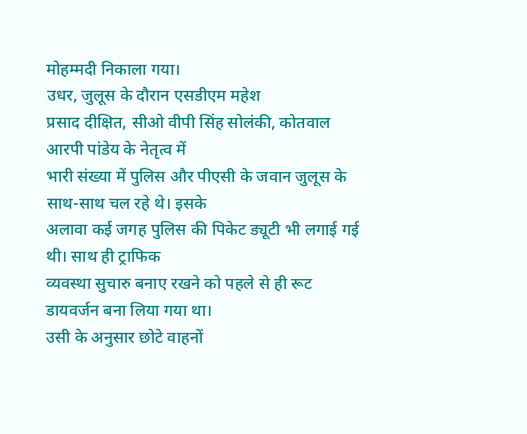मोहम्मदी निकाला गया।
उधर, जुलूस के दौरान एसडीएम महेश
प्रसाद दीक्षित, सीओ वीपी सिंह सोलंकी, कोतवाल आरपी पांडेय के नेतृत्व में
भारी संख्या में पुलिस और पीएसी के जवान जुलूस के साथ-साथ चल रहे थे। इसके
अलावा कई जगह पुलिस की पिकेट ड्यूटी भी लगाई गई थी। साथ ही ट्राफिक
व्यवस्था सुचारु बनाए रखने को पहले से ही रूट डायवर्जन बना लिया गया था।
उसी के अनुसार छोटे वाहनों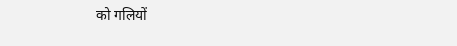को गलियों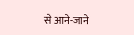से आने-जाने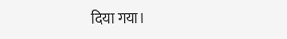दिया गया।